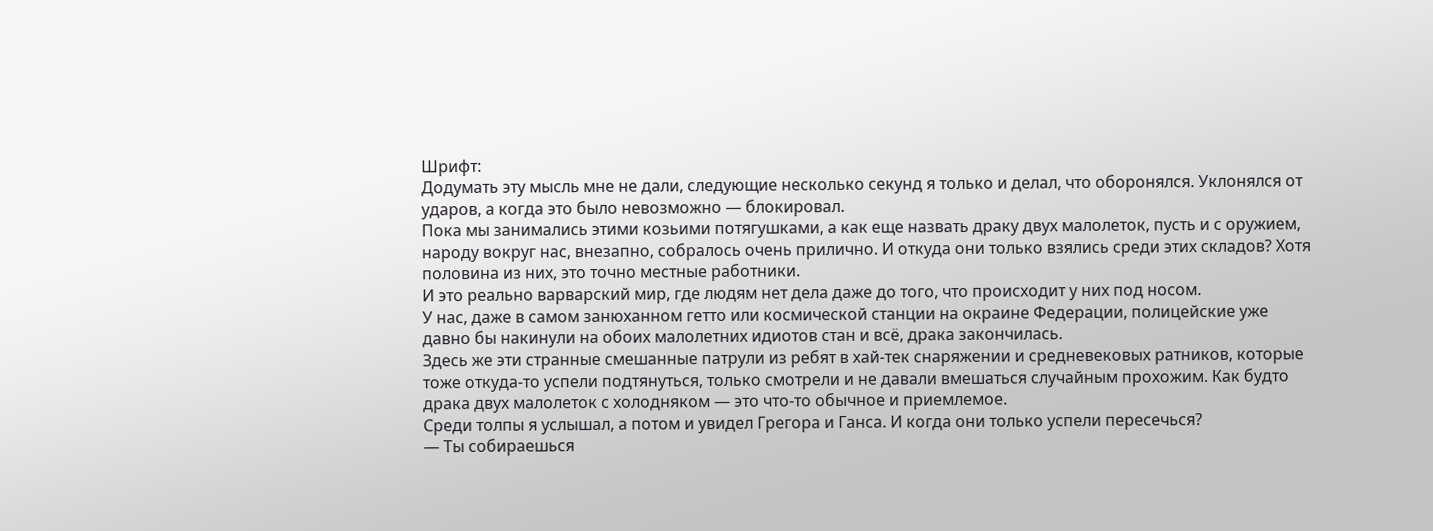Шрифт:
Додумать эту мысль мне не дали, следующие несколько секунд я только и делал, что оборонялся. Уклонялся от ударов, а когда это было невозможно — блокировал.
Пока мы занимались этими козьими потягушками, а как еще назвать драку двух малолеток, пусть и с оружием, народу вокруг нас, внезапно, собралось очень прилично. И откуда они только взялись среди этих складов? Хотя половина из них, это точно местные работники.
И это реально варварский мир, где людям нет дела даже до того, что происходит у них под носом.
У нас, даже в самом занюханном гетто или космической станции на окраине Федерации, полицейские уже давно бы накинули на обоих малолетних идиотов стан и всё, драка закончилась.
Здесь же эти странные смешанные патрули из ребят в хай-тек снаряжении и средневековых ратников, которые тоже откуда-то успели подтянуться, только смотрели и не давали вмешаться случайным прохожим. Как будто драка двух малолеток с холодняком — это что-то обычное и приемлемое.
Среди толпы я услышал, а потом и увидел Грегора и Ганса. И когда они только успели пересечься?
— Ты собираешься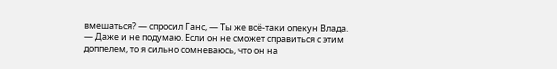вмешаться? — спросил Ганс, — Ты же всё-таки опекун Влада.
— Даже и не подумаю. Если он не сможет справиться с этим доппелем, то я сильно сомневаюсь, что он на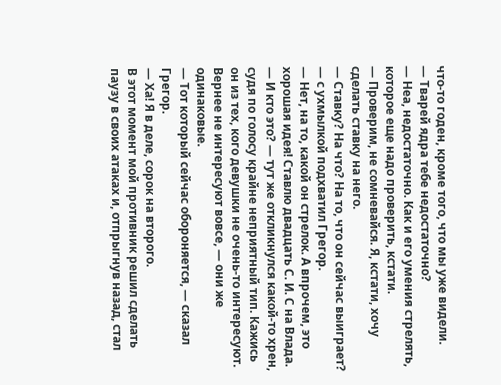что-то годен, кроме того, что мы уже видели.
— Тварей ядра тебе недостаточно?
— Неа, недостаточно. Как и его умения стрелять, которое еще надо проверить, кстати.
— Проверим, не сомневайся. Я, кстати, хочу сделать ставку на него.
— Ставку? На что? На то, что он сейчас выиграет? — с ухмылкой подхватил Грегор.
— Нет, на то, какой он стрелок. А впрочем, это хорошая идея! Ставлю двадцать С. И. С на Влада.
— И кто это? — тут же откликнулся какой-то хрен, судя по голосу крайне неприятный тип. Кажись он из тех, кого девушки не очень-то интересуют. Вернее не интересуют вовсе, — они же одинаковые.
— Тот который сейчас обороняется, — сказал Грегор.
— Ха! Я в деле, сорок на второго.
В этот момент мой противник решил сделать паузу в своих атаках и, отпрыгнув назад, стал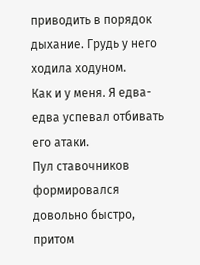приводить в порядок дыхание. Грудь у него ходила ходуном.
Как и у меня. Я едва-едва успевал отбивать его атаки.
Пул ставочников формировался довольно быстро, притом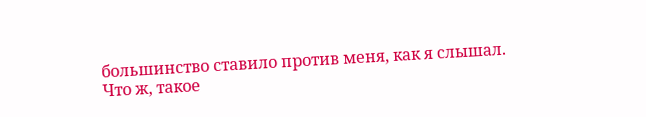большинство ставило против меня, как я слышал.
Что ж, такое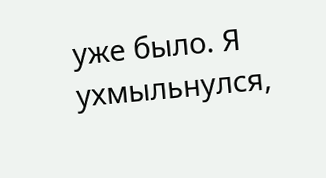уже было. Я ухмыльнулся,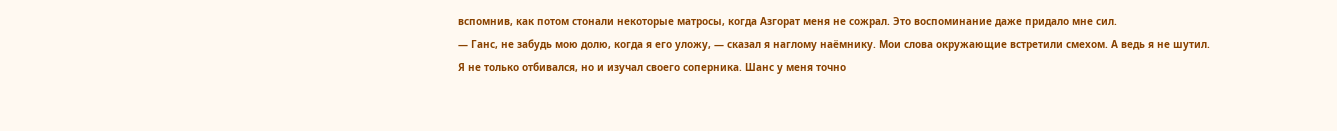вспомнив, как потом стонали некоторые матросы, когда Азгорат меня не сожрал. Это воспоминание даже придало мне сил.
— Ганс, не забудь мою долю, когда я его уложу, — сказал я наглому наёмнику. Мои слова окружающие встретили смехом. А ведь я не шутил.
Я не только отбивался, но и изучал своего соперника. Шанс у меня точно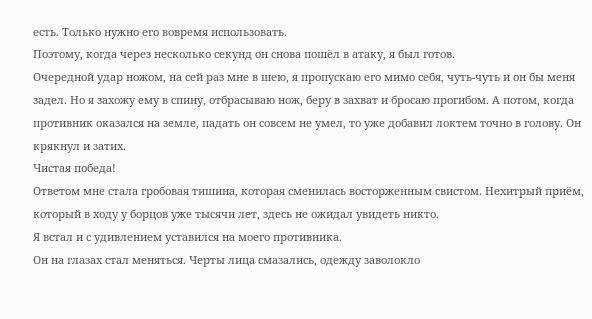есть. Только нужно его вовремя использовать.
Поэтому, когда через несколько секунд он снова пошёл в атаку, я был готов.
Очередной удар ножом, на сей раз мне в шею, я пропускаю его мимо себя, чуть-чуть и он бы меня задел. Но я захожу ему в спину, отбрасываю нож, беру в захват и бросаю прогибом. А потом, когда противник оказался на земле, падать он совсем не умел, то уже добавил локтем точно в голову. Он крякнул и затих.
Чистая победа!
Ответом мне стала гробовая тишина, которая сменилась восторженным свистом. Нехитрый приём, который в ходу у борцов уже тысячи лет, здесь не ожидал увидеть никто.
Я встал и с удивлением уставился на моего противника.
Он на глазах стал меняться. Черты лица смазались, одежду заволокло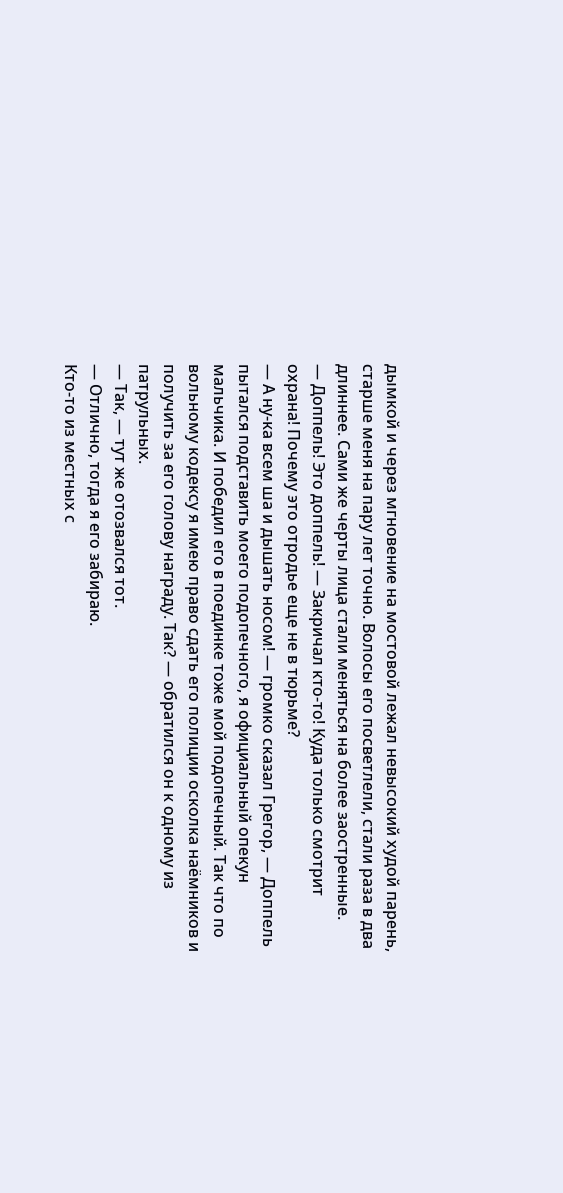дымкой и через мгновение на мостовой лежал невысокий худой парень, старше меня на пару лет точно. Волосы его посветлели, стали раза в два длиннее. Сами же черты лица стали меняться на более заостренные.
— Доппель! Это доппель! — Закричал кто-то! Куда только смотрит охрана! Почему это отродье еще не в тюрьме?
— А ну-ка всем ша и дышать носом! — громко сказал Грегор, — Доппель пытался подставить моего подопечного, я официальный опекун мальчика. И победил его в поединке тоже мой подопечный. Так что по вольному кодексу я имею право сдать его полиции осколка наёмников и получить за его голову награду. Так? — обратился он к одному из патрульных.
— Так, — тут же отозвался тот.
— Отлично, тогда я его забираю.
Кто-то из местных с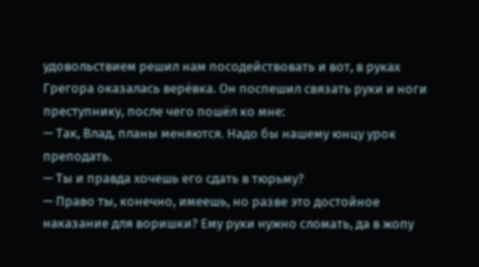удовольствием решил нам посодействовать и вот, в руках Грегора оказалась верёвка. Он поспешил связать руки и ноги преступнику, после чего пошёл ко мне:
— Так, Влад, планы меняются. Надо бы нашему юнцу урок преподать.
— Ты и правда хочешь его сдать в тюрьму?
— Право ты, конечно, имеешь, но разве это достойное наказание для воришки? Ему руки нужно сломать, да в жопу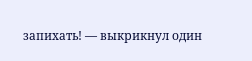запихать! — выкрикнул один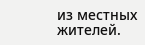из местных жителей.